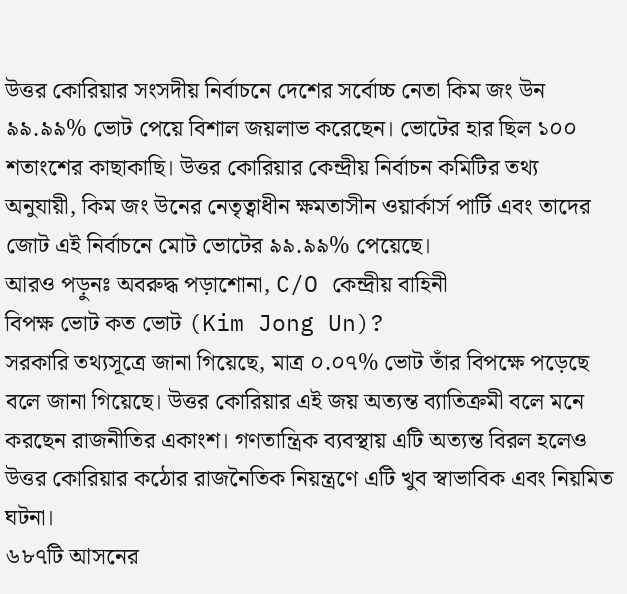উত্তর কোরিয়ার সংসদীয় নির্বাচনে দেশের সর্বোচ্চ নেতা কিম জং উন ৯৯.৯৯% ভোট পেয়ে বিশাল জয়লাভ করেছেন। ভোটের হার ছিল ১০০ শতাংশের কাছাকাছি। উত্তর কোরিয়ার কেন্দ্রীয় নির্বাচন কমিটির তথ্য অনুযায়ী, কিম জং উনের নেতৃত্বাধীন ক্ষমতাসীন ওয়ার্কার্স পার্টি এবং তাদের জোট এই নির্বাচনে মোট ভোটের ৯৯.৯৯% পেয়েছে।
আরও পড়ুনঃ অবরুদ্ধ পড়াশোনা, C/O কেন্দ্রীয় বাহিনী
বিপক্ষ ভোট কত ভোট (Kim Jong Un)?
সরকারি তথ্যসূত্রে জানা গিয়েছে, মাত্র ০.০৭% ভোট তাঁর বিপক্ষে পড়েছে বলে জানা গিয়েছে। উত্তর কোরিয়ার এই জয় অত্যন্ত ব্যাতিক্রমী বলে মনে করছেন রাজনীতির একাংশ। গণতান্ত্রিক ব্যবস্থায় এটি অত্যন্ত বিরল হলেও উত্তর কোরিয়ার কঠোর রাজনৈতিক নিয়ন্ত্রণে এটি খুব স্বাভাবিক এবং নিয়মিত ঘটনা।
৬৮৭টি আসনের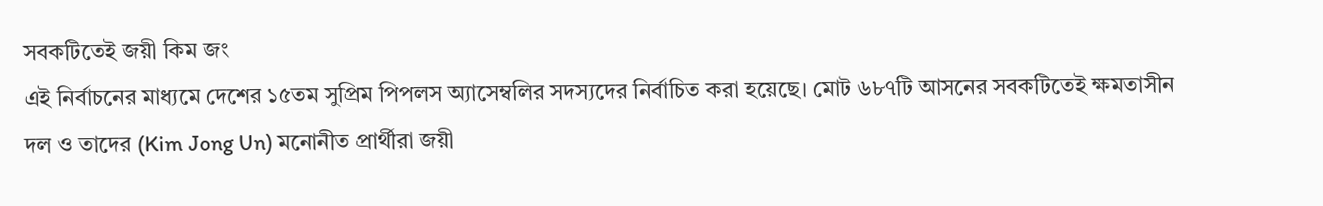সবকটিতেই জয়ী কিম জং
এই নির্বাচনের মাধ্যমে দেশের ১৫তম সুপ্রিম পিপলস অ্যাসেম্বলির সদস্যদের নির্বাচিত করা হয়েছে। মোট ৬৮৭টি আসনের সবকটিতেই ক্ষমতাসীন দল ও তাদের (Kim Jong Un) মনোনীত প্রার্থীরা জয়ী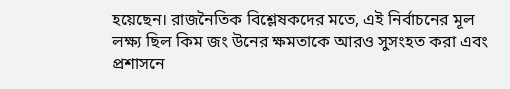হয়েছেন। রাজনৈতিক বিশ্লেষকদের মতে, এই নির্বাচনের মূল লক্ষ্য ছিল কিম জং উনের ক্ষমতাকে আরও সুসংহত করা এবং প্রশাসনে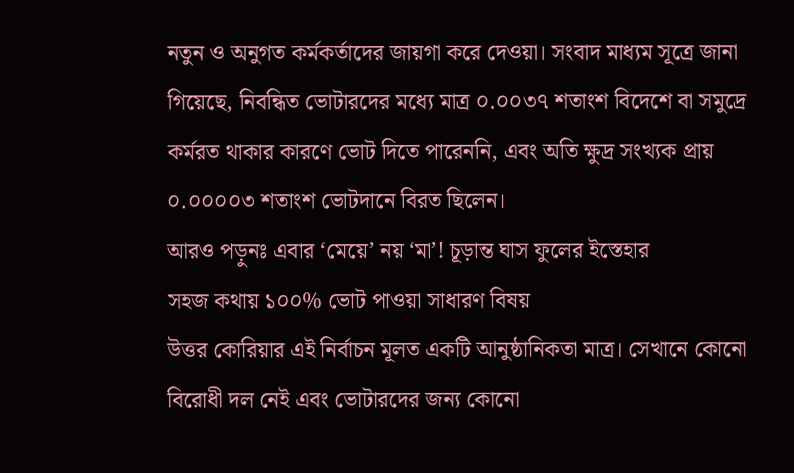নতুন ও অনুগত কর্মকর্তাদের জায়গা করে দেওয়া। সংবাদ মাধ্যম সূত্রে জানা গিয়েছে, নিবন্ধিত ভোটারদের মধ্যে মাত্র ০.০০৩৭ শতাংশ বিদেশে বা সমুদ্রে কর্মরত থাকার কারণে ভোট দিতে পারেননি, এবং অতি ক্ষুদ্র সংখ্যক প্রায় ০.০০০০৩ শতাংশ ভোটদানে বিরত ছিলেন।
আরও পড়ুনঃ এবার ‘মেয়ে’ নয় ‘মা’! চূড়ান্ত ঘাস ফুলের ইস্তেহার
সহজ কথায় ১০০% ভোট পাওয়া সাধারণ বিষয়
উত্তর কোরিয়ার এই নির্বাচন মূলত একটি আনুষ্ঠানিকতা মাত্র। সেখানে কোনো বিরোধী দল নেই এবং ভোটারদের জন্য কোনো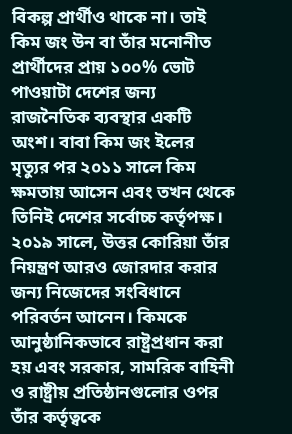বিকল্প প্রার্থীও থাকে না। তাই কিম জং উন বা তাঁর মনোনীত প্রার্থীদের প্রায় ১০০% ভোট পাওয়াটা দেশের জন্য রাজনৈতিক ব্যবস্থার একটি অংশ। বাবা কিম জং ইলের মৃত্যুর পর ২০১১ সালে কিম ক্ষমতায় আসেন এবং তখন থেকে তিনিই দেশের সর্বোচ্চ কর্তৃপক্ষ। ২০১৯ সালে, উত্তর কোরিয়া তাঁর নিয়ন্ত্রণ আরও জোরদার করার জন্য নিজেদের সংবিধানে পরিবর্তন আনেন। কিমকে আনুষ্ঠানিকভাবে রাষ্ট্রপ্রধান করা হয় এবং সরকার, সামরিক বাহিনী ও রাষ্ট্রীয় প্রতিষ্ঠানগুলোর ওপর তাঁর কর্তৃত্বকে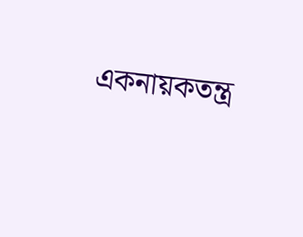একনায়কতন্ত্র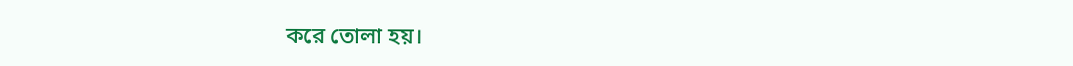করে তোলা হয়।